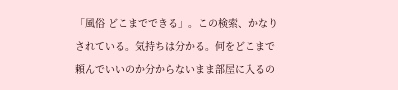「風俗 どこまでできる」。この検索、かなりされている。気持ちは分かる。何をどこまで頼んでいいのか分からないまま部屋に入るの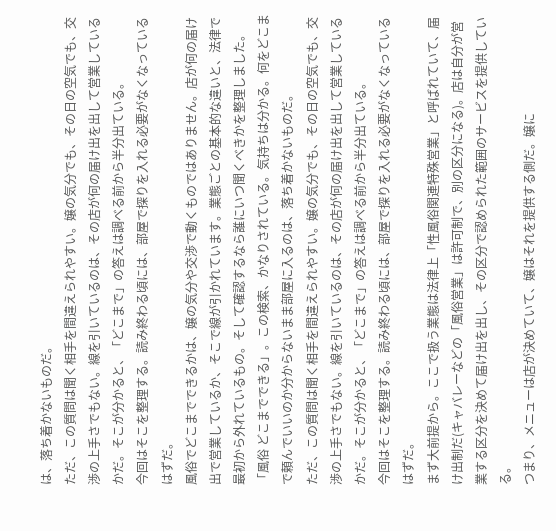は、落ち着かないものだ。
ただ、この質問は聞く相手を間違えられやすい。嬢の気分でも、その日の空気でも、交渉の上手さでもない。線を引いているのは、その店が何の届け出を出して営業しているかだ。そこが分かると、「どこまで」の答えは調べる前から半分出ている。
今回はそこを整理する。読み終わる頃には、部屋で探りを入れる必要がなくなっているはずだ。
風俗でどこまでできるかは、嬢の気分や交渉で動くものではありません。店が何の届け出で営業しているか、そこで線が引かれています。業態ごとの基本的な違いと、法律で最初から外れているもの。そして確認するなら誰にいつ聞くべきかを整理しました。
「風俗 どこまでできる」。この検索、かなりされている。気持ちは分かる。何をどこまで頼んでいいのか分からないまま部屋に入るのは、落ち着かないものだ。
ただ、この質問は聞く相手を間違えられやすい。嬢の気分でも、その日の空気でも、交渉の上手さでもない。線を引いているのは、その店が何の届け出を出して営業しているかだ。そこが分かると、「どこまで」の答えは調べる前から半分出ている。
今回はそこを整理する。読み終わる頃には、部屋で探りを入れる必要がなくなっているはずだ。
まず大前提から。ここで扱う業態は法律上「性風俗関連特殊営業」と呼ばれていて、届け出制だ(キャバレーなどの「風俗営業」は許可制で、別の区分になる)。店は自分が営業する区分を決めて届け出を出し、その区分で認められた範囲のサービスを提供している。
つまり、メニューは店が決めていて、嬢はそれを提供する側だ。嬢に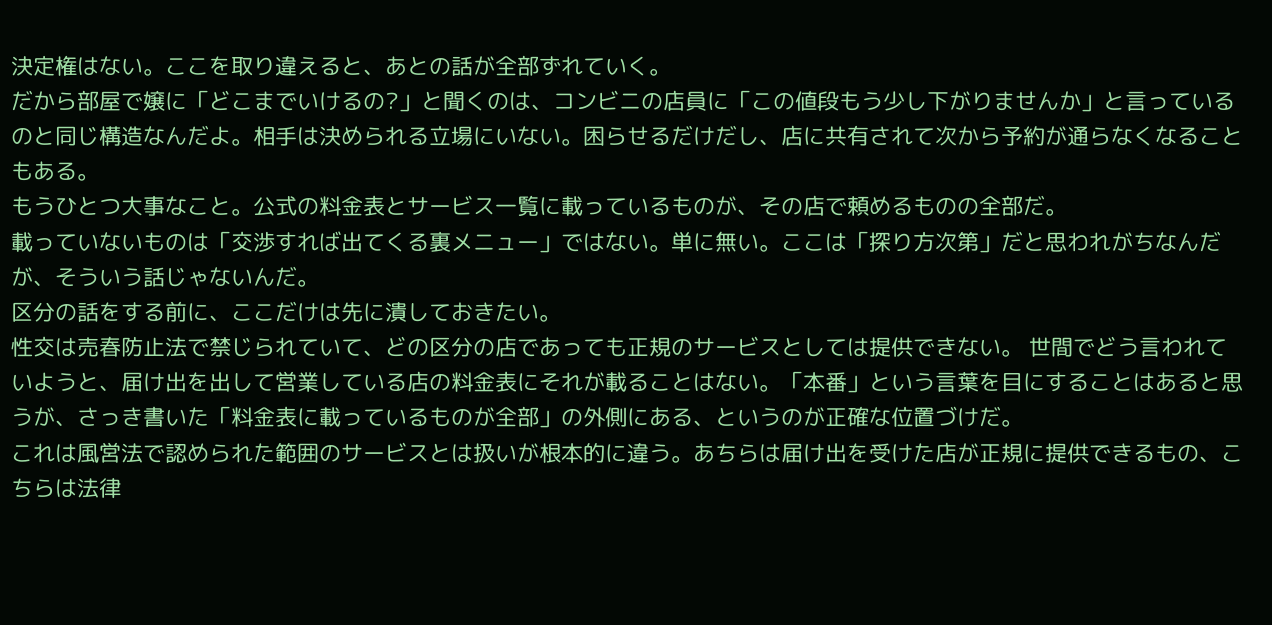決定権はない。ここを取り違えると、あとの話が全部ずれていく。
だから部屋で嬢に「どこまでいけるの?」と聞くのは、コンビニの店員に「この値段もう少し下がりませんか」と言っているのと同じ構造なんだよ。相手は決められる立場にいない。困らせるだけだし、店に共有されて次から予約が通らなくなることもある。
もうひとつ大事なこと。公式の料金表とサービス一覧に載っているものが、その店で頼めるものの全部だ。
載っていないものは「交渉すれば出てくる裏メニュー」ではない。単に無い。ここは「探り方次第」だと思われがちなんだが、そういう話じゃないんだ。
区分の話をする前に、ここだけは先に潰しておきたい。
性交は売春防止法で禁じられていて、どの区分の店であっても正規のサービスとしては提供できない。 世間でどう言われていようと、届け出を出して営業している店の料金表にそれが載ることはない。「本番」という言葉を目にすることはあると思うが、さっき書いた「料金表に載っているものが全部」の外側にある、というのが正確な位置づけだ。
これは風営法で認められた範囲のサービスとは扱いが根本的に違う。あちらは届け出を受けた店が正規に提供できるもの、こちらは法律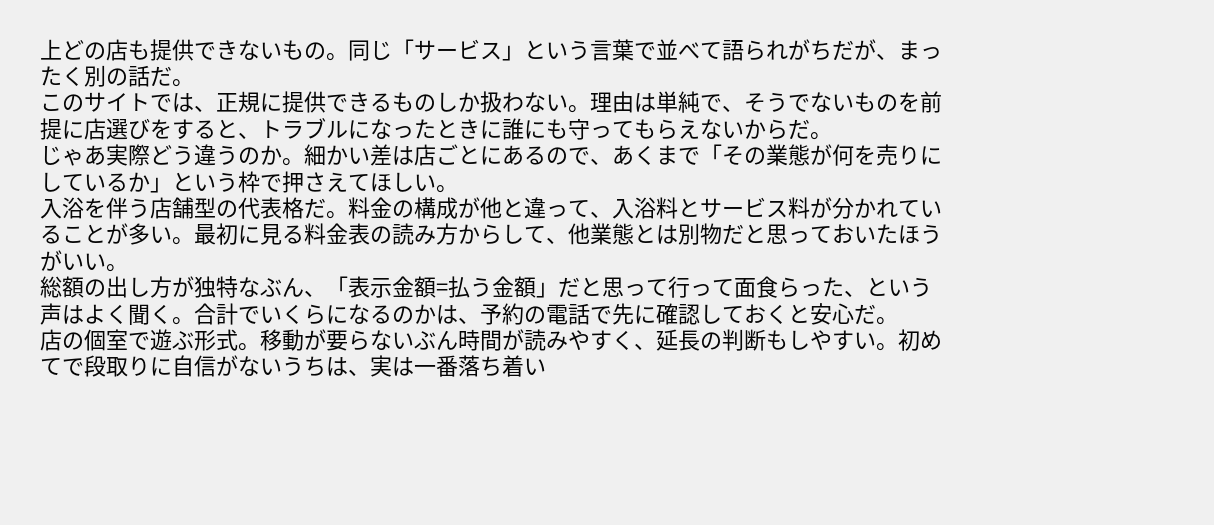上どの店も提供できないもの。同じ「サービス」という言葉で並べて語られがちだが、まったく別の話だ。
このサイトでは、正規に提供できるものしか扱わない。理由は単純で、そうでないものを前提に店選びをすると、トラブルになったときに誰にも守ってもらえないからだ。
じゃあ実際どう違うのか。細かい差は店ごとにあるので、あくまで「その業態が何を売りにしているか」という枠で押さえてほしい。
入浴を伴う店舗型の代表格だ。料金の構成が他と違って、入浴料とサービス料が分かれていることが多い。最初に見る料金表の読み方からして、他業態とは別物だと思っておいたほうがいい。
総額の出し方が独特なぶん、「表示金額=払う金額」だと思って行って面食らった、という声はよく聞く。合計でいくらになるのかは、予約の電話で先に確認しておくと安心だ。
店の個室で遊ぶ形式。移動が要らないぶん時間が読みやすく、延長の判断もしやすい。初めてで段取りに自信がないうちは、実は一番落ち着い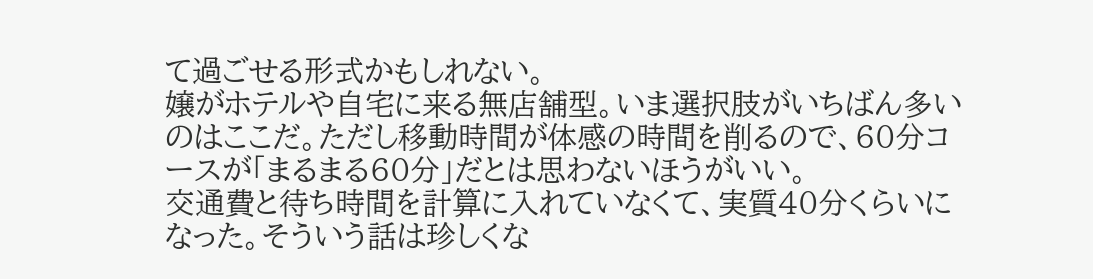て過ごせる形式かもしれない。
嬢がホテルや自宅に来る無店舗型。いま選択肢がいちばん多いのはここだ。ただし移動時間が体感の時間を削るので、60分コースが「まるまる60分」だとは思わないほうがいい。
交通費と待ち時間を計算に入れていなくて、実質40分くらいになった。そういう話は珍しくな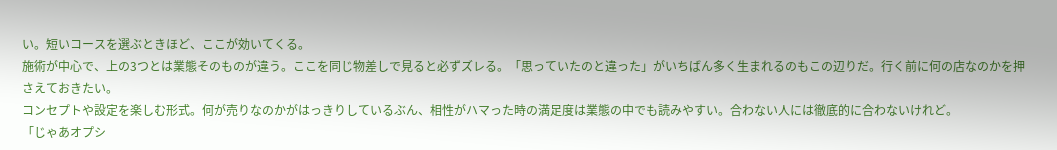い。短いコースを選ぶときほど、ここが効いてくる。
施術が中心で、上の3つとは業態そのものが違う。ここを同じ物差しで見ると必ずズレる。「思っていたのと違った」がいちばん多く生まれるのもこの辺りだ。行く前に何の店なのかを押さえておきたい。
コンセプトや設定を楽しむ形式。何が売りなのかがはっきりしているぶん、相性がハマった時の満足度は業態の中でも読みやすい。合わない人には徹底的に合わないけれど。
「じゃあオプシ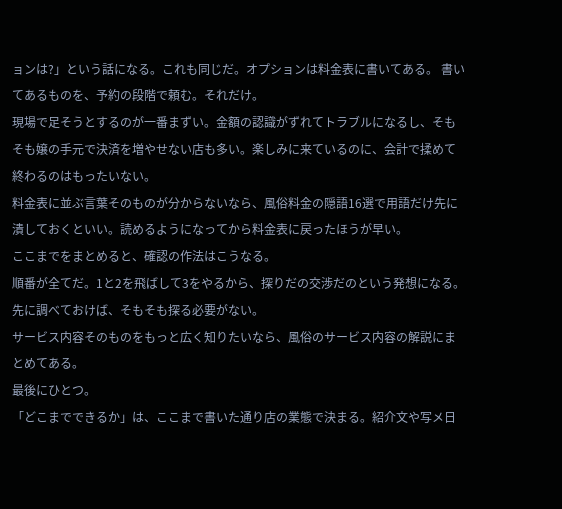ョンは?」という話になる。これも同じだ。オプションは料金表に書いてある。 書いてあるものを、予約の段階で頼む。それだけ。
現場で足そうとするのが一番まずい。金額の認識がずれてトラブルになるし、そもそも嬢の手元で決済を増やせない店も多い。楽しみに来ているのに、会計で揉めて終わるのはもったいない。
料金表に並ぶ言葉そのものが分からないなら、風俗料金の隠語16選で用語だけ先に潰しておくといい。読めるようになってから料金表に戻ったほうが早い。
ここまでをまとめると、確認の作法はこうなる。
順番が全てだ。1と2を飛ばして3をやるから、探りだの交渉だのという発想になる。先に調べておけば、そもそも探る必要がない。
サービス内容そのものをもっと広く知りたいなら、風俗のサービス内容の解説にまとめてある。
最後にひとつ。
「どこまでできるか」は、ここまで書いた通り店の業態で決まる。紹介文や写メ日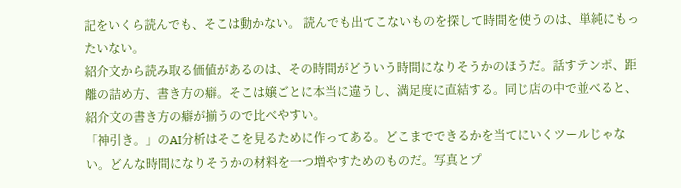記をいくら読んでも、そこは動かない。 読んでも出てこないものを探して時間を使うのは、単純にもったいない。
紹介文から読み取る価値があるのは、その時間がどういう時間になりそうかのほうだ。話すテンポ、距離の詰め方、書き方の癖。そこは嬢ごとに本当に違うし、満足度に直結する。同じ店の中で並べると、紹介文の書き方の癖が揃うので比べやすい。
「神引き。」のAI分析はそこを見るために作ってある。どこまでできるかを当てにいくツールじゃない。どんな時間になりそうかの材料を一つ増やすためのものだ。写真とプ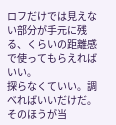ロフだけでは見えない部分が手元に残る、くらいの距離感で使ってもらえればいい。
探らなくていい。調べればいいだけだ。そのほうが当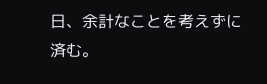日、余計なことを考えずに済む。